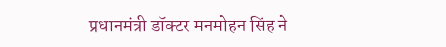प्रधानमंत्री डॉक्टर मनमोहन सिंह ने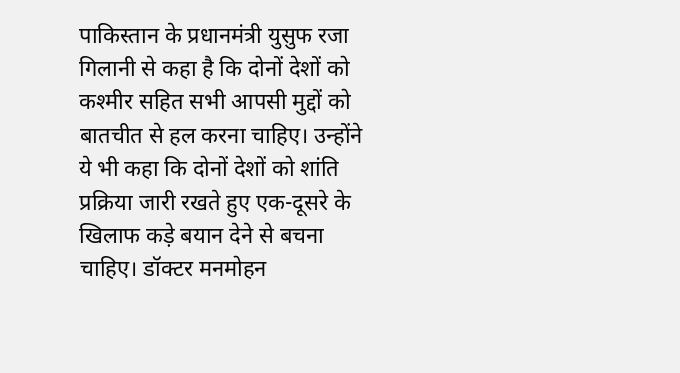पाकिस्तान के प्रधानमंत्री युसुफ रजा गिलानी से कहा है कि दोनों देशों को कश्मीर सहित सभी आपसी मुद्दों को बातचीत से हल करना चाहिए। उन्होंने ये भी कहा कि दोनों देशों को शांति प्रक्रिया जारी रखते हुए एक-दूसरे के खिलाफ कड़े बयान देने से बचना चाहिए। डॉक्टर मनमोहन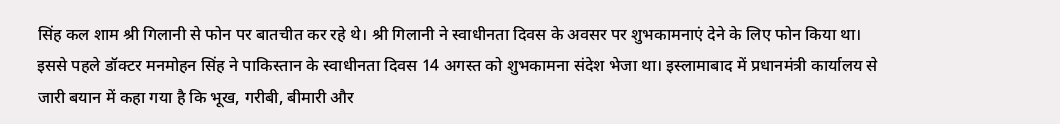सिंह कल शाम श्री गिलानी से फोन पर बातचीत कर रहे थे। श्री गिलानी ने स्वाधीनता दिवस के अवसर पर शुभकामनाएं देने के लिए फोन किया था। इससे पहले डॉक्टर मनमोहन सिंह ने पाकिस्तान के स्वाधीनता दिवस 14 अगस्त को शुभकामना संदेश भेजा था। इस्लामाबाद में प्रधानमंत्री कार्यालय से जारी बयान में कहा गया है कि भूख, गरीबी, बीमारी और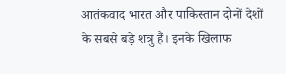आतंकवाद भारत और पाकिस्तान दोनों देशों के सबसे बड़े शत्रु हैं। इनके खिलाफ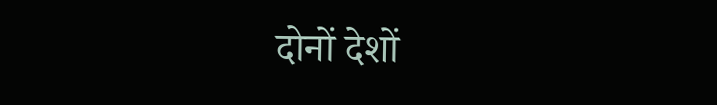दोनों देशों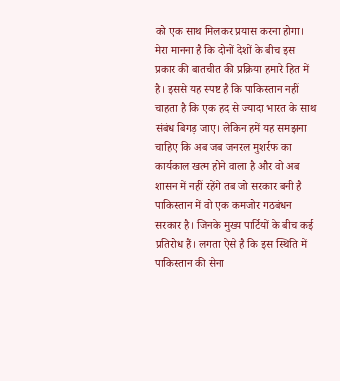को एक साथ मिलकर प्रयास करना होगा।
मेरा मानना है कि दोनों देशों के बीच इस प्रकार की बातचीत की प्रक्रिया हमारे हित में है। इससे यह स्पष्ट है कि पाकिस्तान नहीं चाहता है कि एक हद से ज्यादा भारत के साथ संबंध बिगड़ जाए। लेकिन हमें यह समझना चाहिए कि अब जब जनरल मुशर्रफ का कार्यकाल खत्म होने वाला है और वो अब शासन में नहीं रहेंगे तब जो सरकार बनी है पाकिस्तान में वो एक कमजोर गठबंधन सरकार है। जिनके मुख्य पार्टियों के बीच कई प्रतिरोध हैं। लगता ऐसे है कि इस स्थिति में पाकिस्तान की सेना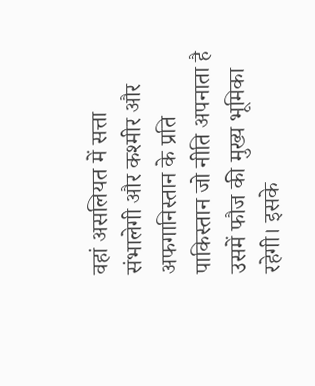वहां असलियत में सत्ता संभालेगी और कश्मीर और अफगानिस्तान के प्रति पाकिस्तान जो नीति अपनाता है उसमें फौज की मुख्य भूमिका रहेगी। इसके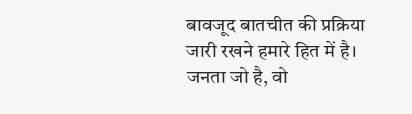बावजूद बातचीत की प्रक्रिया जारी रखने हमारे हित में है। जनता जो है, वो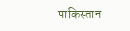पाकिस्तान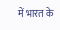में भारत के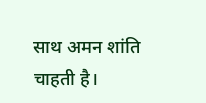साथ अमन शांति चाहती है।